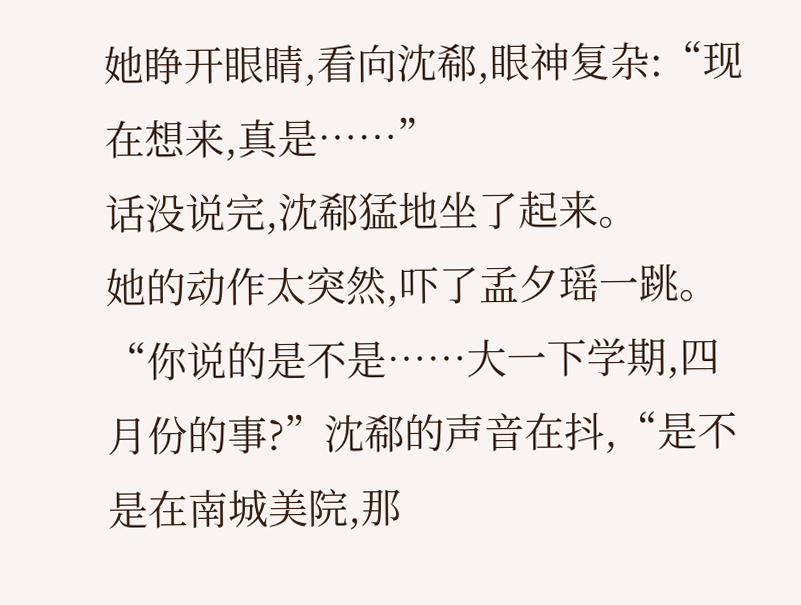她睁开眼睛,看向沈郗,眼神复杂:“现在想来,真是……”
话没说完,沈郗猛地坐了起来。
她的动作太突然,吓了孟夕瑶一跳。
“你说的是不是……大一下学期,四月份的事?”沈郗的声音在抖,“是不是在南城美院,那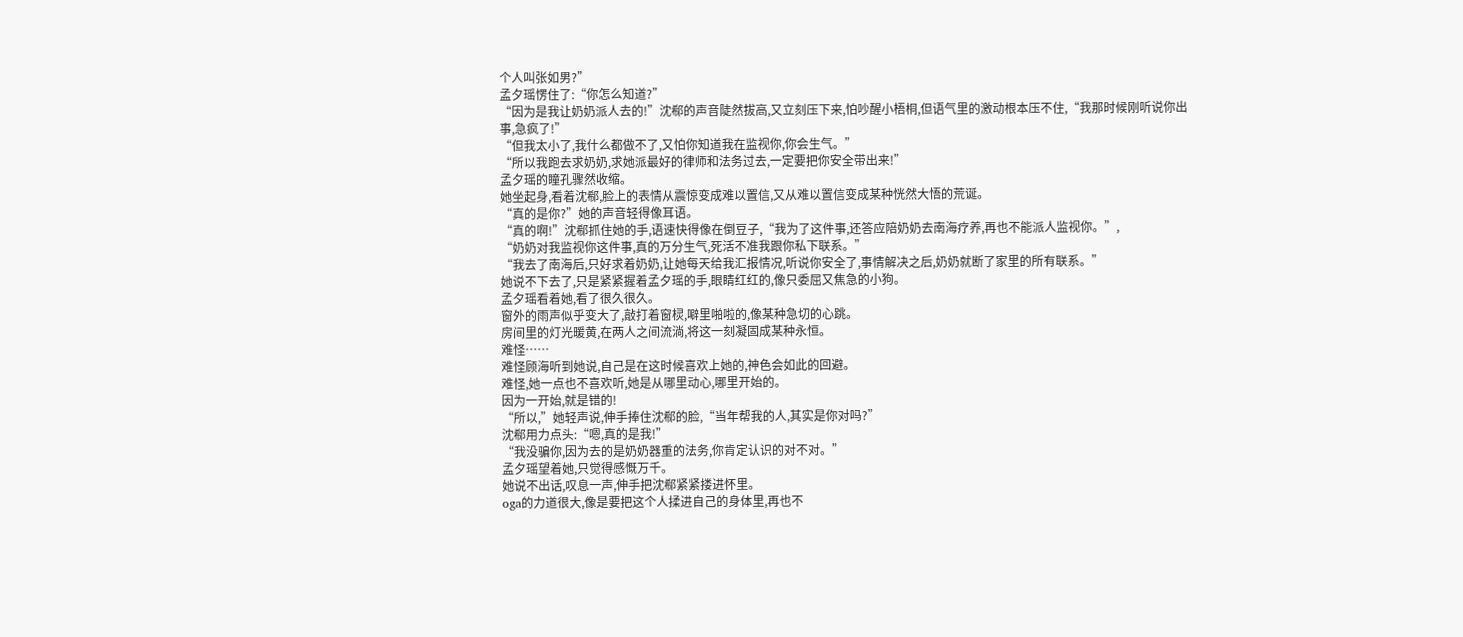个人叫张如男?”
孟夕瑶愣住了:“你怎么知道?”
“因为是我让奶奶派人去的!”沈郗的声音陡然拔高,又立刻压下来,怕吵醒小梧桐,但语气里的激动根本压不住,“我那时候刚听说你出事,急疯了!”
“但我太小了,我什么都做不了,又怕你知道我在监视你,你会生气。”
“所以我跑去求奶奶,求她派最好的律师和法务过去,一定要把你安全带出来!”
孟夕瑶的瞳孔骤然收缩。
她坐起身,看着沈郗,脸上的表情从震惊变成难以置信,又从难以置信变成某种恍然大悟的荒诞。
“真的是你?”她的声音轻得像耳语。
“真的啊!”沈郗抓住她的手,语速快得像在倒豆子,“我为了这件事,还答应陪奶奶去南海疗养,再也不能派人监视你。”,
“奶奶对我监视你这件事,真的万分生气,死活不准我跟你私下联系。”
“我去了南海后,只好求着奶奶,让她每天给我汇报情况,听说你安全了,事情解决之后,奶奶就断了家里的所有联系。”
她说不下去了,只是紧紧握着孟夕瑶的手,眼睛红红的,像只委屈又焦急的小狗。
孟夕瑶看着她,看了很久很久。
窗外的雨声似乎变大了,敲打着窗棂,噼里啪啦的,像某种急切的心跳。
房间里的灯光暖黄,在两人之间流淌,将这一刻凝固成某种永恒。
难怪……
难怪顾海听到她说,自己是在这时候喜欢上她的,神色会如此的回避。
难怪,她一点也不喜欢听,她是从哪里动心,哪里开始的。
因为一开始,就是错的!
“所以,”她轻声说,伸手捧住沈郗的脸,“当年帮我的人,其实是你对吗?”
沈郗用力点头:“嗯,真的是我!”
“我没骗你,因为去的是奶奶器重的法务,你肯定认识的对不对。”
孟夕瑶望着她,只觉得感慨万千。
她说不出话,叹息一声,伸手把沈郗紧紧搂进怀里。
oga的力道很大,像是要把这个人揉进自己的身体里,再也不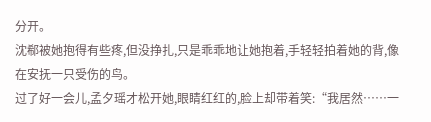分开。
沈郗被她抱得有些疼,但没挣扎,只是乖乖地让她抱着,手轻轻拍着她的背,像在安抚一只受伤的鸟。
过了好一会儿,孟夕瑶才松开她,眼睛红红的,脸上却带着笑:“我居然……一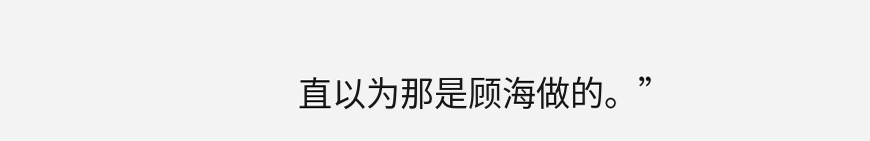直以为那是顾海做的。”